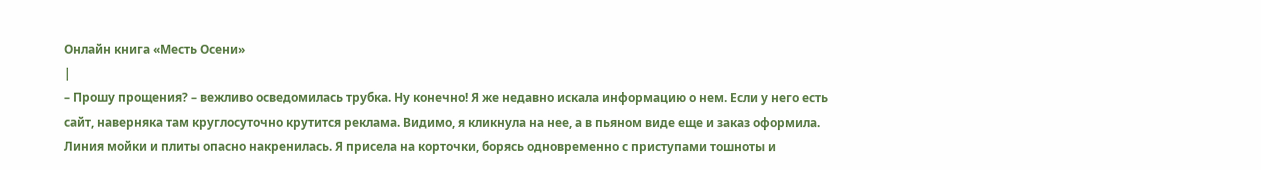Онлайн книга «Месть Осени»
|
– Прошу прощения? – вежливо осведомилась трубка. Ну конечно! Я же недавно искала информацию о нем. Если у него есть сайт, наверняка там круглосуточно крутится реклама. Видимо, я кликнула на нее, а в пьяном виде еще и заказ оформила. Линия мойки и плиты опасно накренилась. Я присела на корточки, борясь одновременно с приступами тошноты и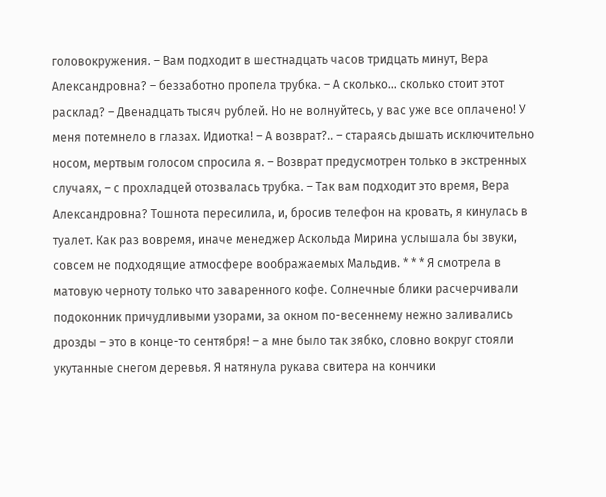головокружения. – Вам подходит в шестнадцать часов тридцать минут, Вера Александровна? – беззаботно пропела трубка. – А сколько… сколько стоит этот расклад? – Двенадцать тысяч рублей. Но не волнуйтесь, у вас уже все оплачено! У меня потемнело в глазах. Идиотка! – А возврат?.. – стараясь дышать исключительно носом, мертвым голосом спросила я. – Возврат предусмотрен только в экстренных случаях, – с прохладцей отозвалась трубка. – Так вам подходит это время, Вера Александровна? Тошнота пересилила, и, бросив телефон на кровать, я кинулась в туалет. Как раз вовремя, иначе менеджер Аскольда Мирина услышала бы звуки, совсем не подходящие атмосфере воображаемых Мальдив. * * * Я смотрела в матовую черноту только что заваренного кофе. Солнечные блики расчерчивали подоконник причудливыми узорами, за окном по-весеннему нежно заливались дрозды – это в конце-то сентября! – а мне было так зябко, словно вокруг стояли укутанные снегом деревья. Я натянула рукава свитера на кончики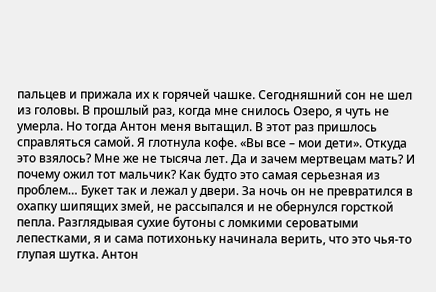пальцев и прижала их к горячей чашке. Сегодняшний сон не шел из головы. В прошлый раз, когда мне снилось Озеро, я чуть не умерла. Но тогда Антон меня вытащил. В этот раз пришлось справляться самой. Я глотнула кофе. «Вы все – мои дети». Откуда это взялось? Мне же не тысяча лет. Да и зачем мертвецам мать? И почему ожил тот мальчик? Как будто это самая серьезная из проблем… Букет так и лежал у двери. За ночь он не превратился в охапку шипящих змей, не рассыпался и не обернулся горсткой пепла. Разглядывая сухие бутоны с ломкими сероватыми лепестками, я и сама потихоньку начинала верить, что это чья-то глупая шутка. Антон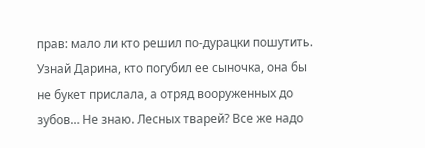прав: мало ли кто решил по-дурацки пошутить. Узнай Дарина, кто погубил ее сыночка, она бы не букет прислала, а отряд вооруженных до зубов… Не знаю. Лесных тварей? Все же надо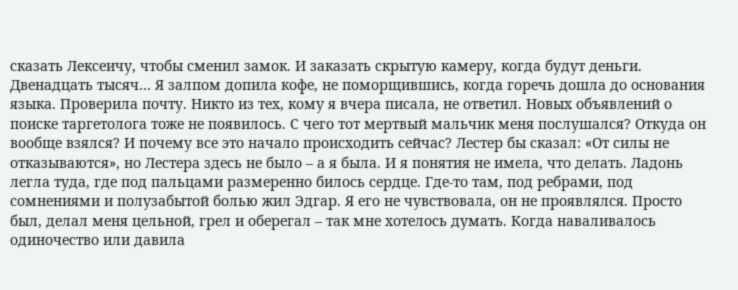сказать Лексеичу, чтобы сменил замок. И заказать скрытую камеру, когда будут деньги. Двенадцать тысяч… Я залпом допила кофе, не поморщившись, когда горечь дошла до основания языка. Проверила почту. Никто из тех, кому я вчера писала, не ответил. Новых объявлений о поиске таргетолога тоже не появилось. С чего тот мертвый мальчик меня послушался? Откуда он вообще взялся? И почему все это начало происходить сейчас? Лестер бы сказал: «От силы не отказываются», но Лестера здесь не было – а я была. И я понятия не имела, что делать. Ладонь легла туда, где под пальцами размеренно билось сердце. Где-то там, под ребрами, под сомнениями и полузабытой болью жил Эдгар. Я его не чувствовала, он не проявлялся. Просто был, делал меня цельной, грел и оберегал – так мне хотелось думать. Когда наваливалось одиночество или давила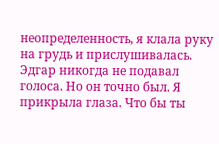неопределенность, я клала руку на грудь и прислушивалась. Эдгар никогда не подавал голоса. Но он точно был. Я прикрыла глаза. Что бы ты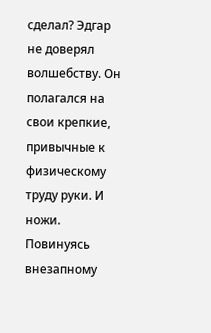сделал? Эдгар не доверял волшебству. Он полагался на свои крепкие, привычные к физическому труду руки. И ножи. Повинуясь внезапному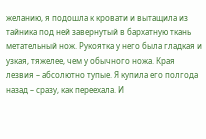желанию, я подошла к кровати и вытащила из тайника под ней завернутый в бархатную ткань метательный нож. Рукоятка у него была гладкая и узкая, тяжелее, чем у обычного ножа. Края лезвия – абсолютно тупые. Я купила его полгода назад – сразу, как переехала. И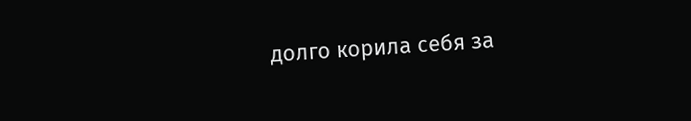долго корила себя за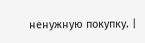ненужную покупку. |